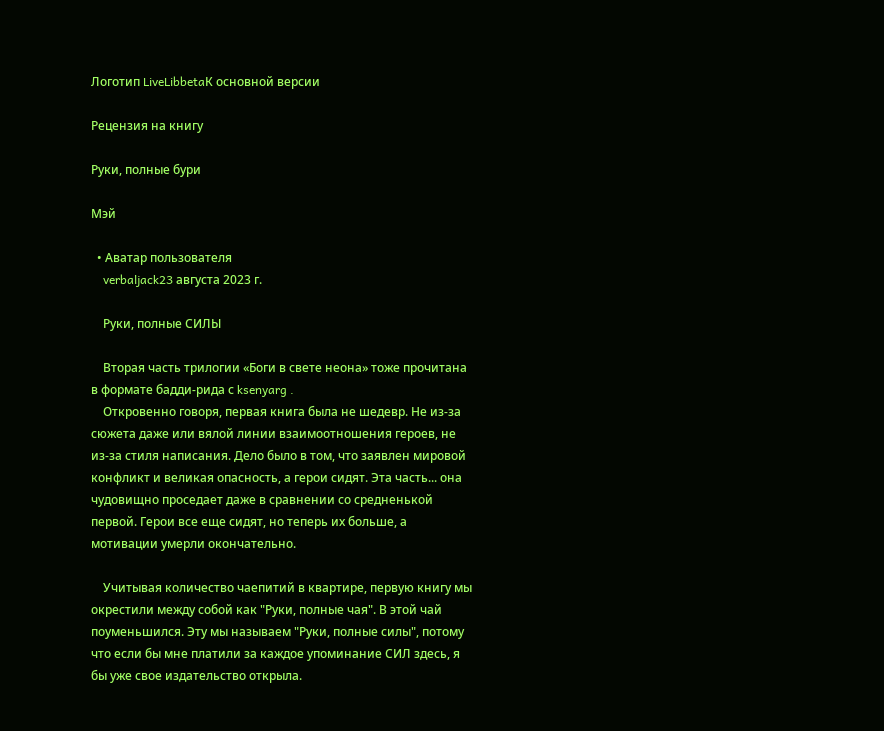Логотип LiveLibbetaК основной версии

Рецензия на книгу

Руки, полные бури

Мэй

  • Аватар пользователя
    verbaljack23 августа 2023 г.

    Руки, полные СИЛЫ

    Вторая часть трилогии «Боги в свете неона» тоже прочитана в формате бадди-рида с ksenyarg .
    Откровенно говоря, первая книга была не шедевр. Не из-за сюжета даже или вялой линии взаимоотношения героев, не из-за стиля написания. Дело было в том, что заявлен мировой конфликт и великая опасность, а герои сидят. Эта часть... она чудовищно проседает даже в сравнении со средненькой первой. Герои все еще сидят, но теперь их больше, а мотивации умерли окончательно.

    Учитывая количество чаепитий в квартире, первую книгу мы окрестили между собой как "Руки, полные чая". В этой чай поуменьшился. Эту мы называем "Руки, полные силы", потому что если бы мне платили за каждое упоминание СИЛ здесь, я бы уже свое издательство открыла.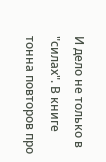И дело не только в "силах". В книге тонна повторов про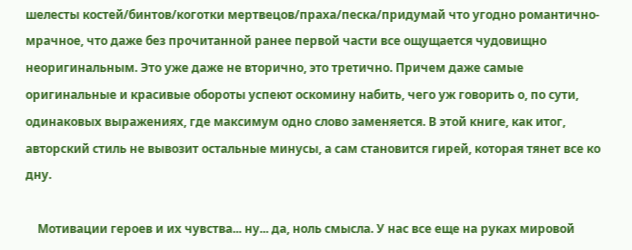шелесты костей/бинтов/коготки мертвецов/праха/песка/придумай что угодно романтично-мрачное, что даже без прочитанной ранее первой части все ощущается чудовищно неоригинальным. Это уже даже не вторично, это третично. Причем даже самые оригинальные и красивые обороты успеют оскомину набить, чего уж говорить о, по сути, одинаковых выражениях, где максимум одно слово заменяется. В этой книге, как итог, авторский стиль не вывозит остальные минусы, а сам становится гирей, которая тянет все ко дну.

    Мотивации героев и их чувства... ну... да, ноль смысла. У нас все еще на руках мировой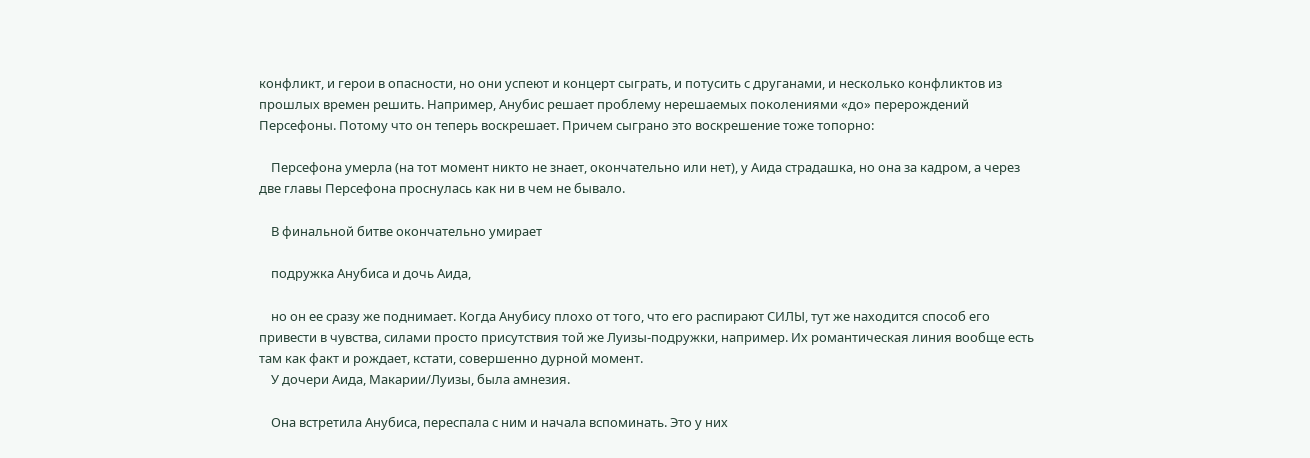конфликт, и герои в опасности, но они успеют и концерт сыграть, и потусить с друганами, и несколько конфликтов из прошлых времен решить. Например, Анубис решает проблему нерешаемых поколениями «до» перерождений Персефоны. Потому что он теперь воскрешает. Причем сыграно это воскрешение тоже топорно:

    Персефона умерла (на тот момент никто не знает, окончательно или нет), у Аида страдашка, но она за кадром, а через две главы Персефона проснулась как ни в чем не бывало.

    В финальной битве окончательно умирает

    подружка Анубиса и дочь Аида,

    но он ее сразу же поднимает. Когда Анубису плохо от того, что его распирают СИЛЫ, тут же находится способ его привести в чувства, силами просто присутствия той же Луизы-подружки, например. Их романтическая линия вообще есть там как факт и рождает, кстати, совершенно дурной момент.
    У дочери Аида, Макарии/Луизы, была амнезия.

    Она встретила Анубиса, переспала с ним и начала вспоминать. Это у них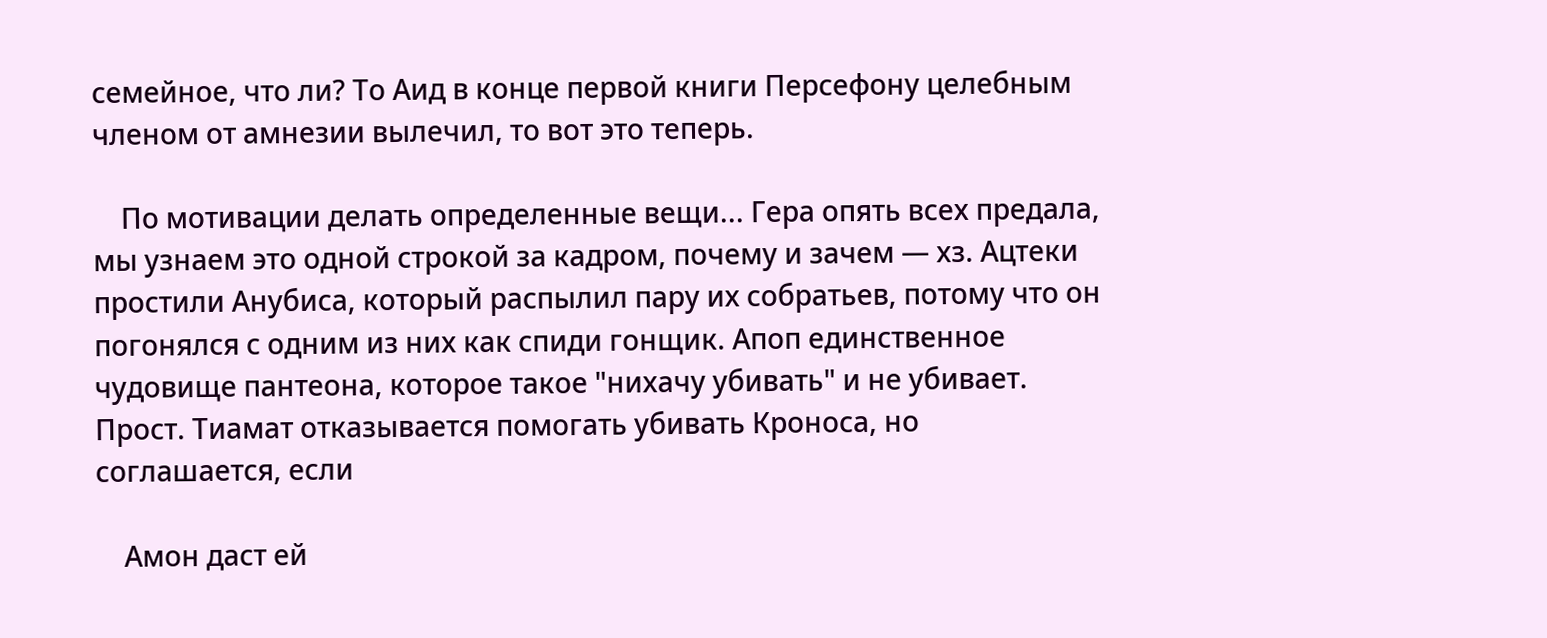семейное, что ли? То Аид в конце первой книги Персефону целебным членом от амнезии вылечил, то вот это теперь.

    По мотивации делать определенные вещи... Гера опять всех предала, мы узнаем это одной строкой за кадром, почему и зачем — хз. Ацтеки простили Анубиса, который распылил пару их собратьев, потому что он погонялся с одним из них как спиди гонщик. Апоп единственное чудовище пантеона, которое такое "нихачу убивать" и не убивает. Прост. Тиамат отказывается помогать убивать Кроноса, но соглашается, если

    Амон даст ей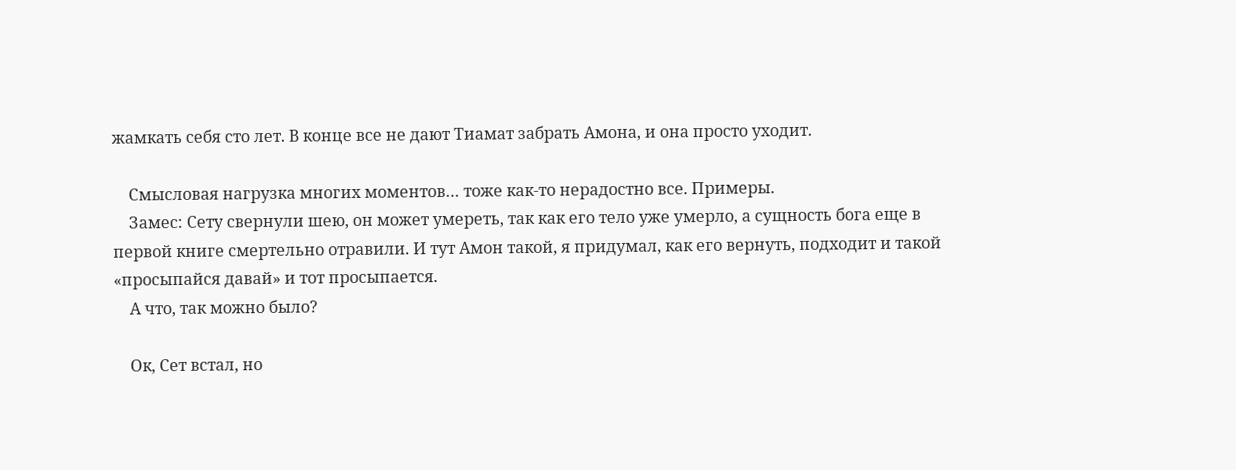жамкать себя сто лет. В конце все не дают Тиамат забрать Амона, и она просто уходит.

    Смысловая нагрузка многих моментов… тоже как-то нерадостно все. Примеры.
    Замес: Сету свернули шею, он может умереть, так как его тело уже умерло, а сущность бога еще в первой книге смертельно отравили. И тут Амон такой, я придумал, как его вернуть, подходит и такой «просыпайся давай» и тот просыпается.
    А что, так можно было?

    Ок, Сет встал, но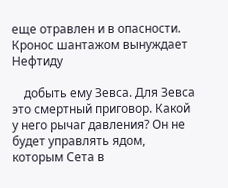еще отравлен и в опасности. Кронос шантажом вынуждает Нефтиду

    добыть ему Зевса. Для Зевса это смертный приговор. Какой у него рычаг давления? Он не будет управлять ядом, которым Сета в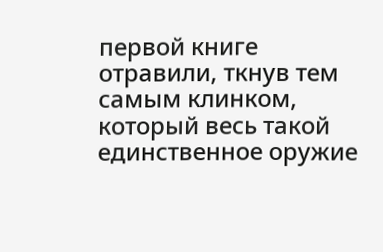первой книге отравили, ткнув тем самым клинком, который весь такой единственное оружие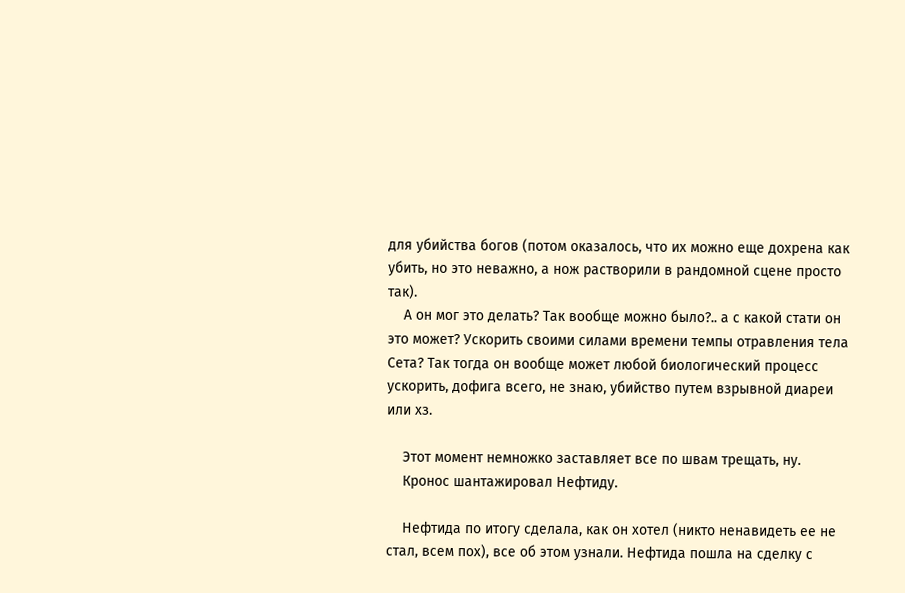для убийства богов (потом оказалось, что их можно еще дохрена как убить, но это неважно, а нож растворили в рандомной сцене просто так).
    А он мог это делать? Так вообще можно было?.. а с какой стати он это может? Ускорить своими силами времени темпы отравления тела Сета? Так тогда он вообще может любой биологический процесс ускорить, дофига всего, не знаю, убийство путем взрывной диареи или хз.

    Этот момент немножко заставляет все по швам трещать, ну.
    Кронос шантажировал Нефтиду.

    Нефтида по итогу сделала, как он хотел (никто ненавидеть ее не стал, всем пох), все об этом узнали. Нефтида пошла на сделку с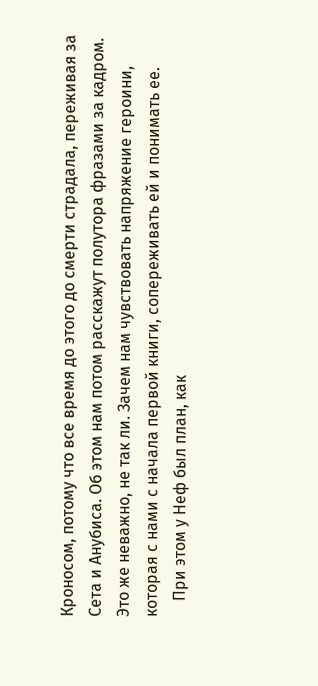Кроносом, потому что все время до этого до смерти страдала, переживая за Сета и Анубиса. Об этом нам потом расскажут полутора фразами за кадром. Это же неважно, не так ли. Зачем нам чувствовать напряжение героини, которая с нами с начала первой книги, сопереживать ей и понимать ее.
    При этом у Неф был план, как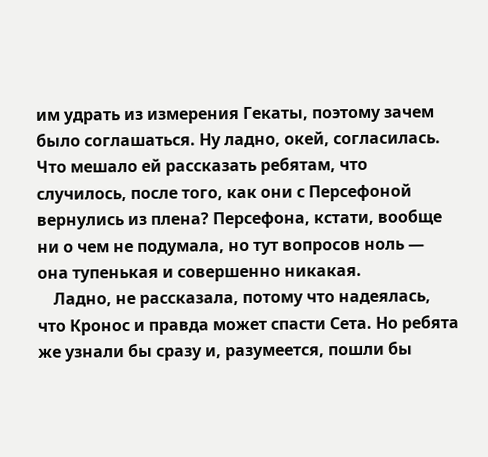им удрать из измерения Гекаты, поэтому зачем было соглашаться. Ну ладно, окей, согласилась. Что мешало ей рассказать ребятам, что случилось, после того, как они с Персефоной вернулись из плена? Персефона, кстати, вообще ни о чем не подумала, но тут вопросов ноль — она тупенькая и совершенно никакая.
    Ладно, не рассказала, потому что надеялась, что Кронос и правда может спасти Сета. Но ребята же узнали бы сразу и, разумеется, пошли бы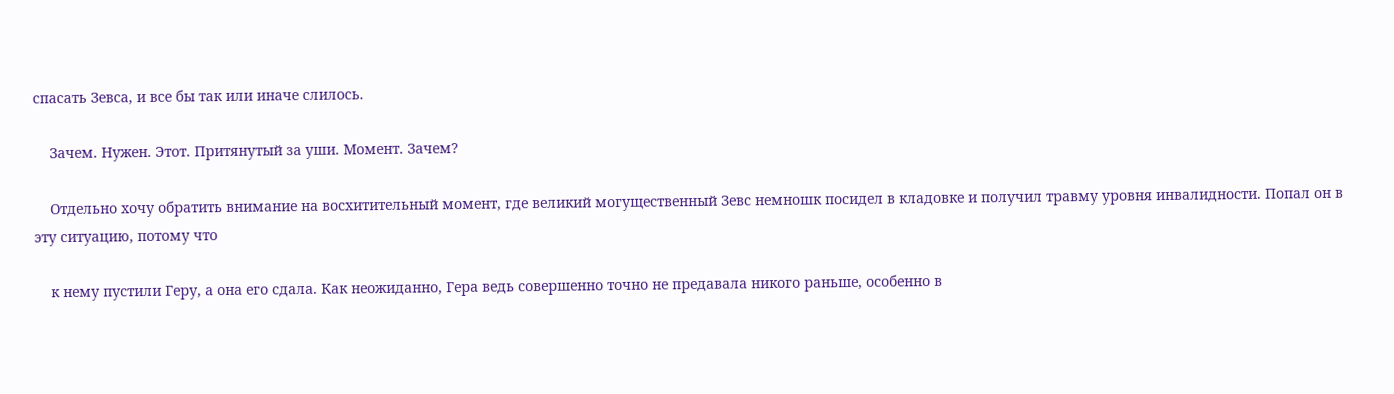спасать Зевса, и все бы так или иначе слилось.

    Зачем. Нужен. Этот. Притянутый за уши. Момент. Зачем?

    Отдельно хочу обратить внимание на восхитительный момент, где великий могущественный Зевс немношк посидел в кладовке и получил травму уровня инвалидности. Попал он в эту ситуацию, потому что

    к нему пустили Геру, а она его сдала. Как неожиданно, Гера ведь совершенно точно не предавала никого раньше, особенно в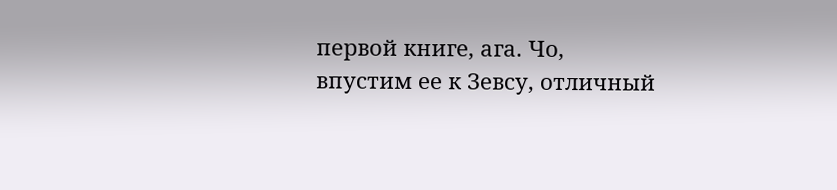первой книге, ага. Чо, впустим ее к Зевсу, отличный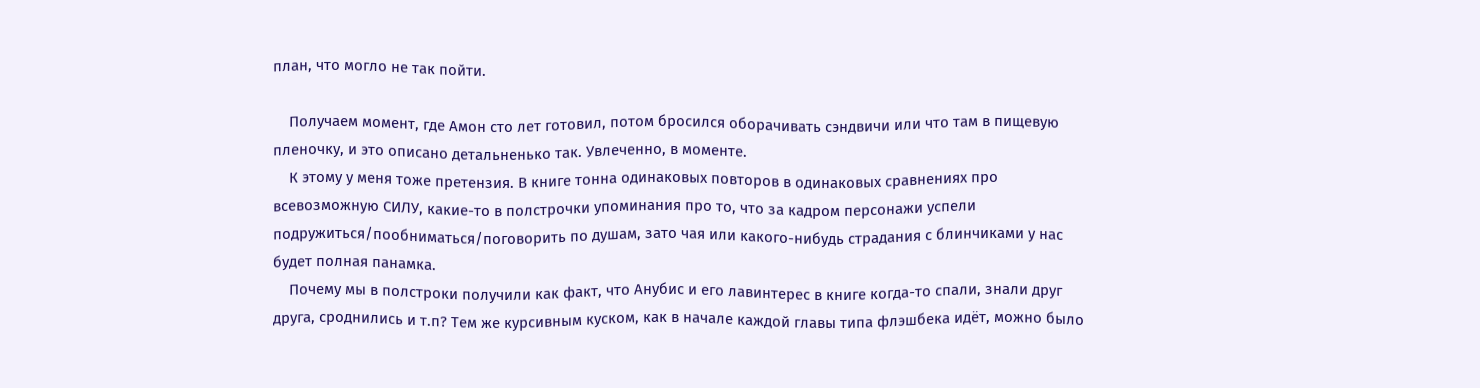план, что могло не так пойти.

    Получаем момент, где Амон сто лет готовил, потом бросился оборачивать сэндвичи или что там в пищевую пленочку, и это описано детальненько так. Увлеченно, в моменте.
    К этому у меня тоже претензия. В книге тонна одинаковых повторов в одинаковых сравнениях про всевозможную СИЛУ, какие-то в полстрочки упоминания про то, что за кадром персонажи успели подружиться/пообниматься/поговорить по душам, зато чая или какого-нибудь страдания с блинчиками у нас будет полная панамка.
    Почему мы в полстроки получили как факт, что Анубис и его лавинтерес в книге когда-то спали, знали друг друга, сроднились и т.п? Тем же курсивным куском, как в начале каждой главы типа флэшбека идёт, можно было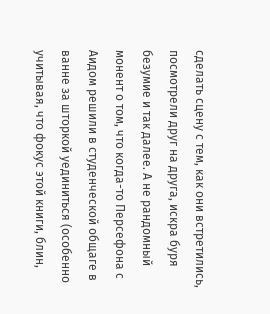сделать сцену с тем, как они встретились, посмотрели друг на друга, искра буря безумие и так далее. А не рандомный монент о том, что когда-то Персефона с Аидом решили в студенческой общаге в ванне за шторкой уединиться (особенно учитывая, что фокус этой книги, блин,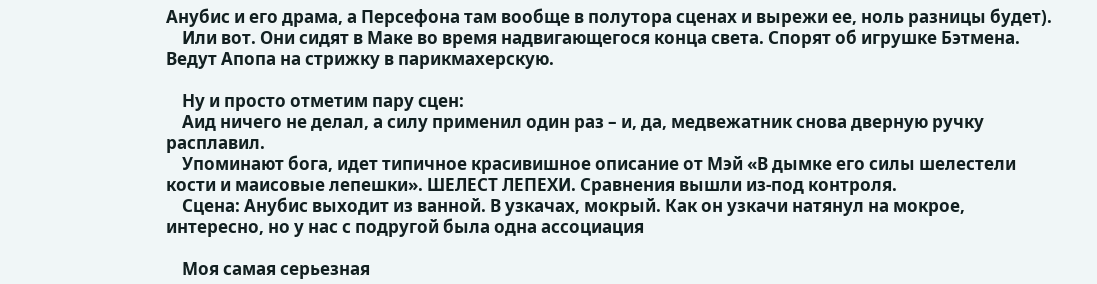Анубис и его драма, а Персефона там вообще в полутора сценах и вырежи ее, ноль разницы будет).
    Или вот. Они сидят в Маке во время надвигающегося конца света. Спорят об игрушке Бэтмена. Ведут Апопа на стрижку в парикмахерскую.

    Ну и просто отметим пару сцен:
    Аид ничего не делал, а силу применил один раз – и, да, медвежатник снова дверную ручку расплавил.
    Упоминают бога, идет типичное красивишное описание от Мэй «В дымке его силы шелестели кости и маисовые лепешки». ШЕЛЕСТ ЛЕПЕХИ. Сравнения вышли из-под контроля.
    Сцена: Анубис выходит из ванной. В узкачах, мокрый. Как он узкачи натянул на мокрое, интересно, но у нас с подругой была одна ассоциация

    Моя самая серьезная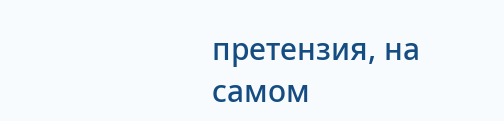претензия, на самом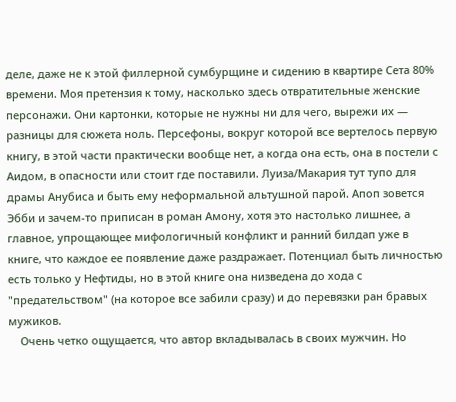деле, даже не к этой филлерной сумбурщине и сидению в квартире Сета 80% времени. Моя претензия к тому, насколько здесь отвратительные женские персонажи. Они картонки, которые не нужны ни для чего, вырежи их — разницы для сюжета ноль. Персефоны, вокруг которой все вертелось первую книгу, в этой части практически вообще нет, а когда она есть, она в постели с Аидом, в опасности или стоит где поставили. Луиза/Макария тут тупо для драмы Анубиса и быть ему неформальной альтушной парой. Апоп зовется Эбби и зачем-то приписан в роман Амону, хотя это настолько лишнее, а главное, упрощающее мифологичный конфликт и ранний билдап уже в книге, что каждое ее появление даже раздражает. Потенциал быть личностью есть только у Нефтиды, но в этой книге она низведена до хода с "предательством" (на которое все забили сразу) и до перевязки ран бравых мужиков.
    Очень четко ощущается, что автор вкладывалась в своих мужчин. Но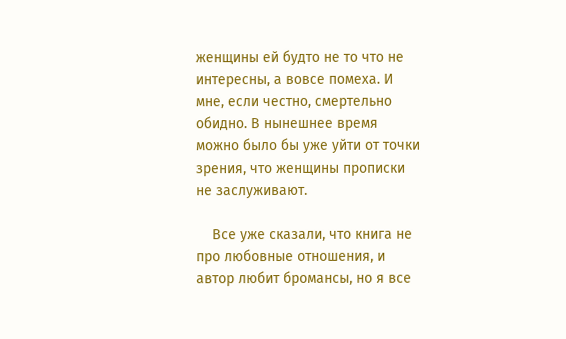женщины ей будто не то что не интересны, а вовсе помеха. И мне, если честно, смертельно обидно. В нынешнее время можно было бы уже уйти от точки зрения, что женщины прописки не заслуживают.

    Все уже сказали, что книга не про любовные отношения, и автор любит бромансы, но я все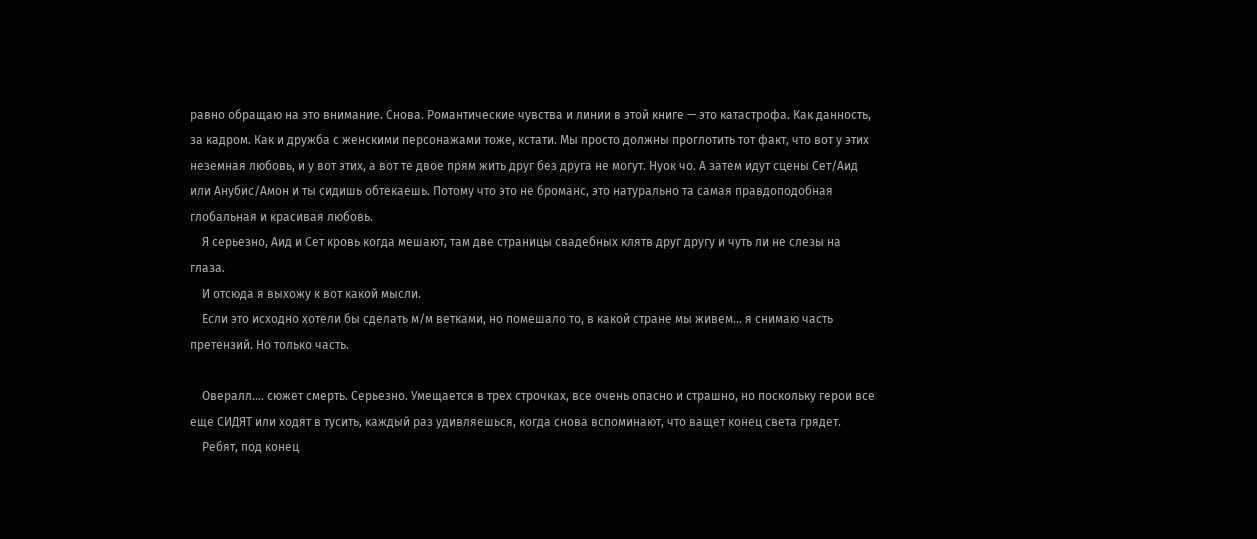равно обращаю на это внимание. Снова. Романтические чувства и линии в этой книге — это катастрофа. Как данность, за кадром. Как и дружба с женскими персонажами тоже, кстати. Мы просто должны проглотить тот факт, что вот у этих неземная любовь, и у вот этих, а вот те двое прям жить друг без друга не могут. Нуок чо. А затем идут сцены Сет/Аид или Анубис/Амон и ты сидишь обтекаешь. Потому что это не броманс, это натурально та самая правдоподобная глобальная и красивая любовь.
    Я серьезно, Аид и Сет кровь когда мешают, там две страницы свадебных клятв друг другу и чуть ли не слезы на глаза.
    И отсюда я выхожу к вот какой мысли.
    Если это исходно хотели бы сделать м/м ветками, но помешало то, в какой стране мы живем... я снимаю часть претензий. Но только часть.

    Овералл…. сюжет смерть. Серьезно. Умещается в трех строчках, все очень опасно и страшно, но поскольку герои все еще СИДЯТ или ходят в тусить, каждый раз удивляешься, когда снова вспоминают, что ващет конец света грядет.
    Ребят, под конец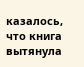казалось, что книга вытянула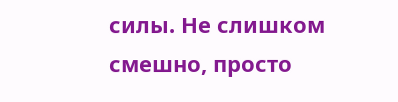силы. Не слишком смешно, просто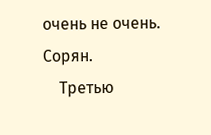очень не очень. Сорян.
    Третью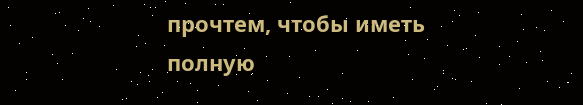прочтем, чтобы иметь полную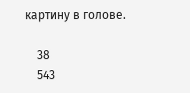картину в голове.

    38
    543